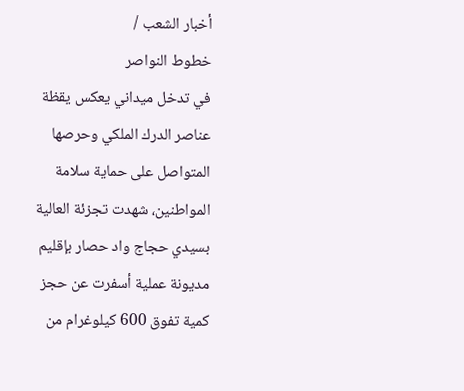أخبار الشعب /
خطوط النواصر
في تدخل ميداني يعكس يقظة عناصر الدرك الملكي وحرصها المتواصل على حماية سلامة المواطنين، شهدت تجزئة العالية بسيدي حجاج واد حصار بإقليم مديونة عملية أسفرت عن حجز كمية تفوق 600 كيلوغرام من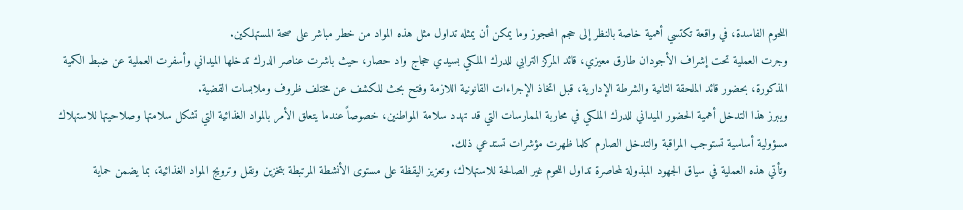اللحوم الفاسدة، في واقعة تكتسي أهمية خاصة بالنظر إلى حجم المحجوز وما يمكن أن يمثله تداول مثل هذه المواد من خطر مباشر على صحة المستهلكين.
وجرت العملية تحت إشراف الأجودان طارق معيزي، قائد المركز الترابي للدرك الملكي بسيدي حجاج واد حصار، حيث باشرت عناصر الدرك تدخلها الميداني وأسفرت العملية عن ضبط الكمية المذكورة، بحضور قائد الملحقة الثانية والشرطة الإدارية، قبل اتخاذ الإجراءات القانونية اللازمة وفتح بحث للكشف عن مختلف ظروف وملابسات القضية.
ويبرز هذا التدخل أهمية الحضور الميداني للدرك الملكي في محاربة الممارسات التي قد تهدد سلامة المواطنين، خصوصاً عندما يتعلق الأمر بالمواد الغذائية التي تشكل سلامتها وصلاحيتها للاستهلاك مسؤولية أساسية تستوجب المراقبة والتدخل الصارم كلما ظهرت مؤشرات تستدعي ذلك.
وتأتي هذه العملية في سياق الجهود المبذولة لمحاصرة تداول اللحوم غير الصالحة للاستهلاك، وتعزيز اليقظة على مستوى الأنشطة المرتبطة بتخزين ونقل وترويج المواد الغذائية، بما يضمن حماية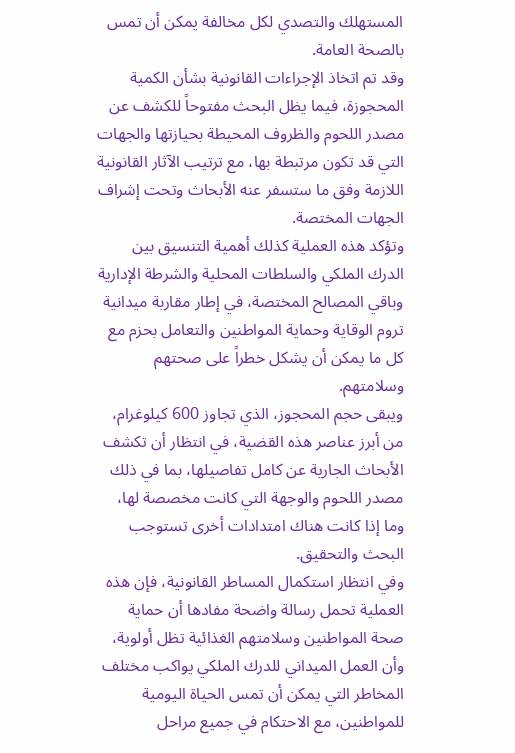المستهلك والتصدي لكل مخالفة يمكن أن تمس بالصحة العامة.
وقد تم اتخاذ الإجراءات القانونية بشأن الكمية المحجوزة، فيما يظل البحث مفتوحاً للكشف عن مصدر اللحوم والظروف المحيطة بحيازتها والجهات التي قد تكون مرتبطة بها، مع ترتيب الآثار القانونية اللازمة وفق ما ستسفر عنه الأبحاث وتحت إشراف الجهات المختصة.
وتؤكد هذه العملية كذلك أهمية التنسيق بين الدرك الملكي والسلطات المحلية والشرطة الإدارية وباقي المصالح المختصة، في إطار مقاربة ميدانية تروم الوقاية وحماية المواطنين والتعامل بحزم مع كل ما يمكن أن يشكل خطراً على صحتهم وسلامتهم.
ويبقى حجم المحجوز، الذي تجاوز 600 كيلوغرام، من أبرز عناصر هذه القضية، في انتظار أن تكشف الأبحاث الجارية عن كامل تفاصيلها، بما في ذلك مصدر اللحوم والوجهة التي كانت مخصصة لها، وما إذا كانت هناك امتدادات أخرى تستوجب البحث والتحقيق.
وفي انتظار استكمال المساطر القانونية، فإن هذه العملية تحمل رسالة واضحة مفادها أن حماية صحة المواطنين وسلامتهم الغذائية تظل أولوية، وأن العمل الميداني للدرك الملكي يواكب مختلف المخاطر التي يمكن أن تمس الحياة اليومية للمواطنين، مع الاحتكام في جميع مراحل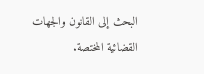البحث إلى القانون والجهات القضائية المختصة.